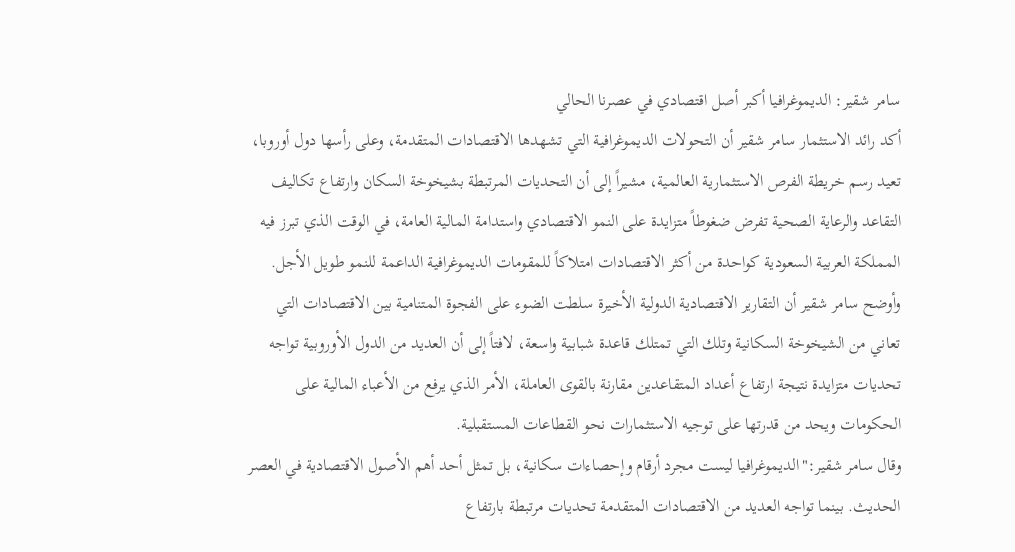سامر شقير: الديموغرافيا أكبر أصل اقتصادي في عصرنا الحالي
أكد رائد الاستثمار سامر شقير أن التحولات الديموغرافية التي تشهدها الاقتصادات المتقدمة، وعلى رأسها دول أوروبا، تعيد رسم خريطة الفرص الاستثمارية العالمية، مشيراً إلى أن التحديات المرتبطة بشيخوخة السكان وارتفاع تكاليف التقاعد والرعاية الصحية تفرض ضغوطاً متزايدة على النمو الاقتصادي واستدامة المالية العامة، في الوقت الذي تبرز فيه المملكة العربية السعودية كواحدة من أكثر الاقتصادات امتلاكاً للمقومات الديموغرافية الداعمة للنمو طويل الأجل.
وأوضح سامر شقير أن التقارير الاقتصادية الدولية الأخيرة سلطت الضوء على الفجوة المتنامية بين الاقتصادات التي تعاني من الشيخوخة السكانية وتلك التي تمتلك قاعدة شبابية واسعة، لافتاً إلى أن العديد من الدول الأوروبية تواجه تحديات متزايدة نتيجة ارتفاع أعداد المتقاعدين مقارنة بالقوى العاملة، الأمر الذي يرفع من الأعباء المالية على الحكومات ويحد من قدرتها على توجيه الاستثمارات نحو القطاعات المستقبلية.
وقال سامر شقير:"الديموغرافيا ليست مجرد أرقام وإحصاءات سكانية، بل تمثل أحد أهم الأصول الاقتصادية في العصر الحديث. بينما تواجه العديد من الاقتصادات المتقدمة تحديات مرتبطة بارتفاع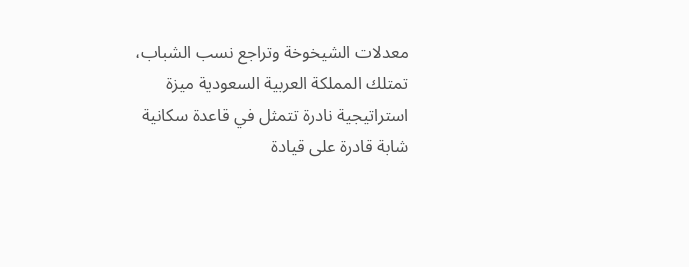معدلات الشيخوخة وتراجع نسب الشباب، تمتلك المملكة العربية السعودية ميزة استراتيجية نادرة تتمثل في قاعدة سكانية شابة قادرة على قيادة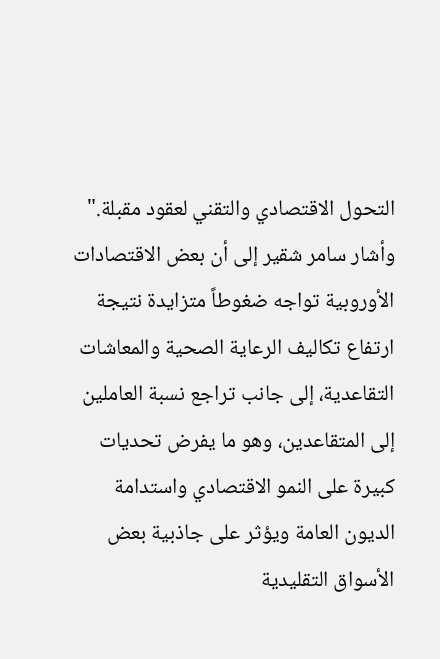التحول الاقتصادي والتقني لعقود مقبلة."
وأشار سامر شقير إلى أن بعض الاقتصادات الأوروبية تواجه ضغوطاً متزايدة نتيجة ارتفاع تكاليف الرعاية الصحية والمعاشات التقاعدية، إلى جانب تراجع نسبة العاملين إلى المتقاعدين، وهو ما يفرض تحديات كبيرة على النمو الاقتصادي واستدامة الديون العامة ويؤثر على جاذبية بعض الأسواق التقليدية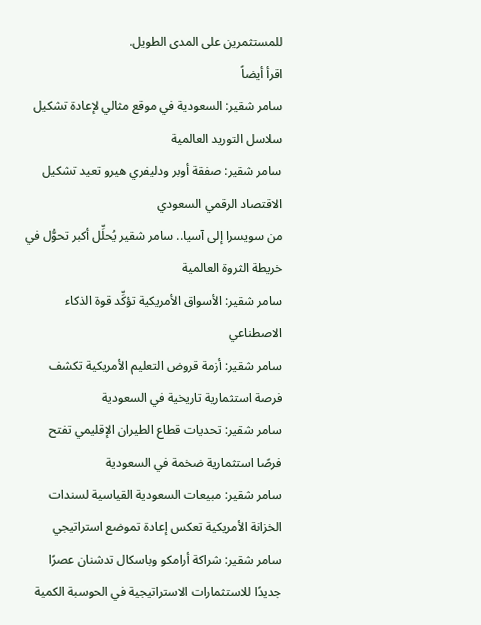للمستثمرين على المدى الطويل.
اقرأ أيضاً
سامر شقير: السعودية في موقع مثالي لإعادة تشكيل سلاسل التوريد العالمية
سامر شقير: صفقة أوبر ودليفري هيرو تعيد تشكيل الاقتصاد الرقمي السعودي
من سويسرا إلى آسيا.. سامر شقير يُحلِّل أكبر تحوُّل في خريطة الثروة العالمية
سامر شقير: الأسواق الأمريكية تؤكِّد قوة الذكاء الاصطناعي
سامر شقير: أزمة قروض التعليم الأمريكية تكشف فرصة استثمارية تاريخية في السعودية
سامر شقير: تحديات قطاع الطيران الإقليمي تفتح فرصًا استثمارية ضخمة في السعودية
سامر شقير: مبيعات السعودية القياسية لسندات الخزانة الأمريكية تعكس إعادة تموضع استراتيجي
سامر شقير: شراكة أرامكو وباسكال تدشنان عصرًا جديدًا للاستثمارات الاستراتيجية في الحوسبة الكمية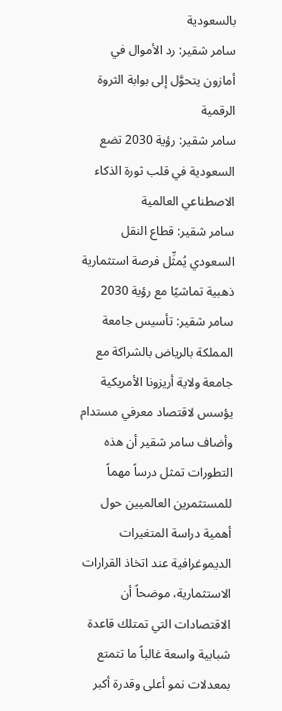بالسعودية
سامر شقير: رد الأموال في أمازون يتحوَّل إلى بوابة الثروة الرقمية
سامر شقير: رؤية 2030 تضع السعودية في قلب ثورة الذكاء الاصطناعي العالمية
سامر شقير: قطاع النقل السعودي يُمثِّل فرصة استثمارية ذهبية تماشيًا مع رؤية 2030
سامر شقير: تأسيس جامعة المملكة بالرياض بالشراكة مع جامعة ولاية أريزونا الأمريكية يؤسس لاقتصاد معرفي مستدام
وأضاف سامر شقير أن هذه التطورات تمثل درساً مهماً للمستثمرين العالميين حول أهمية دراسة المتغيرات الديموغرافية عند اتخاذ القرارات الاستثمارية، موضحاً أن الاقتصادات التي تمتلك قاعدة شبابية واسعة غالباً ما تتمتع بمعدلات نمو أعلى وقدرة أكبر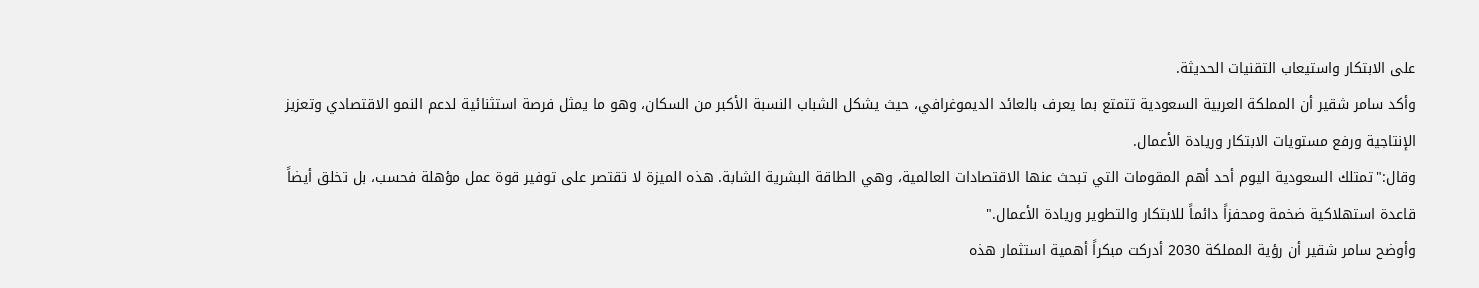على الابتكار واستيعاب التقنيات الحديثة.
وأكد سامر شقير أن المملكة العربية السعودية تتمتع بما يعرف بالعائد الديموغرافي، حيث يشكل الشباب النسبة الأكبر من السكان، وهو ما يمثل فرصة استثنائية لدعم النمو الاقتصادي وتعزيز الإنتاجية ورفع مستويات الابتكار وريادة الأعمال.
وقال:"تمتلك السعودية اليوم أحد أهم المقومات التي تبحث عنها الاقتصادات العالمية، وهي الطاقة البشرية الشابة. هذه الميزة لا تقتصر على توفير قوة عمل مؤهلة فحسب، بل تخلق أيضاً قاعدة استهلاكية ضخمة ومحفزاً دائماً للابتكار والتطوير وريادة الأعمال."
وأوضح سامر شقير أن رؤية المملكة 2030 أدركت مبكراً أهمية استثمار هذه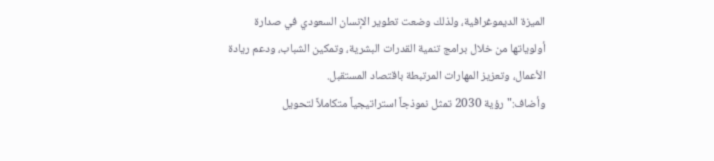الميزة الديموغرافية، ولذلك وضعت تطوير الإنسان السعودي في صدارة أولوياتها من خلال برامج تنمية القدرات البشرية، وتمكين الشباب، ودعم ريادة الأعمال، وتعزيز المهارات المرتبطة باقتصاد المستقبل.
وأضاف:"رؤية 2030 تمثل نموذجاً استراتيجياً متكاملاً لتحويل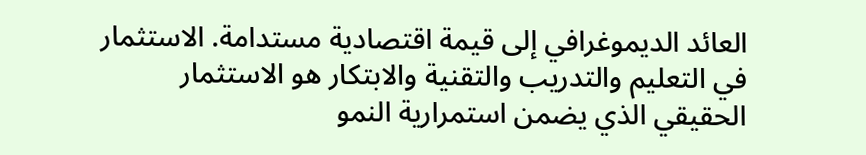العائد الديموغرافي إلى قيمة اقتصادية مستدامة. الاستثمار في التعليم والتدريب والتقنية والابتكار هو الاستثمار الحقيقي الذي يضمن استمرارية النمو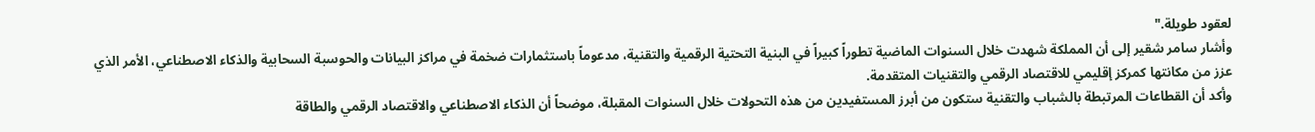لعقود طويلة."
وأشار سامر شقير إلى أن المملكة شهدت خلال السنوات الماضية تطوراً كبيراً في البنية التحتية الرقمية والتقنية، مدعوماً باستثمارات ضخمة في مراكز البيانات والحوسبة السحابية والذكاء الاصطناعي، الأمر الذي عزز من مكانتها كمركز إقليمي للاقتصاد الرقمي والتقنيات المتقدمة.
وأكد أن القطاعات المرتبطة بالشباب والتقنية ستكون من أبرز المستفيدين من هذه التحولات خلال السنوات المقبلة، موضحاً أن الذكاء الاصطناعي والاقتصاد الرقمي والطاقة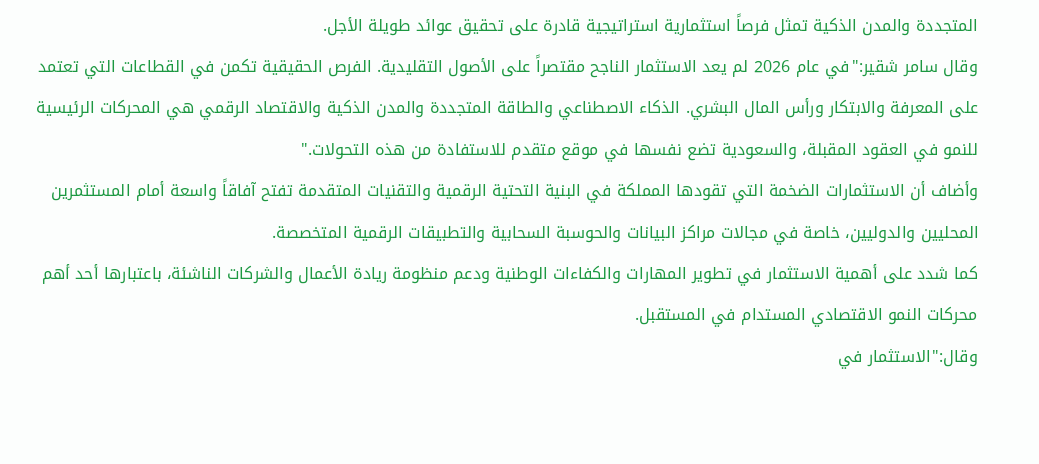المتجددة والمدن الذكية تمثل فرصاً استثمارية استراتيجية قادرة على تحقيق عوائد طويلة الأجل.
وقال سامر شقير:"في عام 2026 لم يعد الاستثمار الناجح مقتصراً على الأصول التقليدية. الفرص الحقيقية تكمن في القطاعات التي تعتمد على المعرفة والابتكار ورأس المال البشري. الذكاء الاصطناعي والطاقة المتجددة والمدن الذكية والاقتصاد الرقمي هي المحركات الرئيسية للنمو في العقود المقبلة، والسعودية تضع نفسها في موقع متقدم للاستفادة من هذه التحولات."
وأضاف أن الاستثمارات الضخمة التي تقودها المملكة في البنية التحتية الرقمية والتقنيات المتقدمة تفتح آفاقاً واسعة أمام المستثمرين المحليين والدوليين، خاصة في مجالات مراكز البيانات والحوسبة السحابية والتطبيقات الرقمية المتخصصة.
كما شدد على أهمية الاستثمار في تطوير المهارات والكفاءات الوطنية ودعم منظومة ريادة الأعمال والشركات الناشئة، باعتبارها أحد أهم محركات النمو الاقتصادي المستدام في المستقبل.
وقال:"الاستثمار في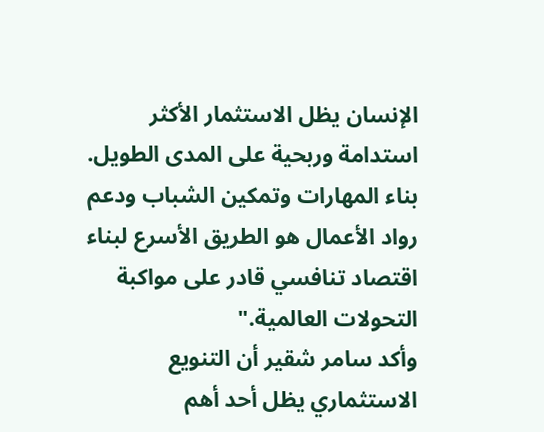الإنسان يظل الاستثمار الأكثر استدامة وربحية على المدى الطويل. بناء المهارات وتمكين الشباب ودعم رواد الأعمال هو الطريق الأسرع لبناء اقتصاد تنافسي قادر على مواكبة التحولات العالمية."
وأكد سامر شقير أن التنويع الاستثماري يظل أحد أهم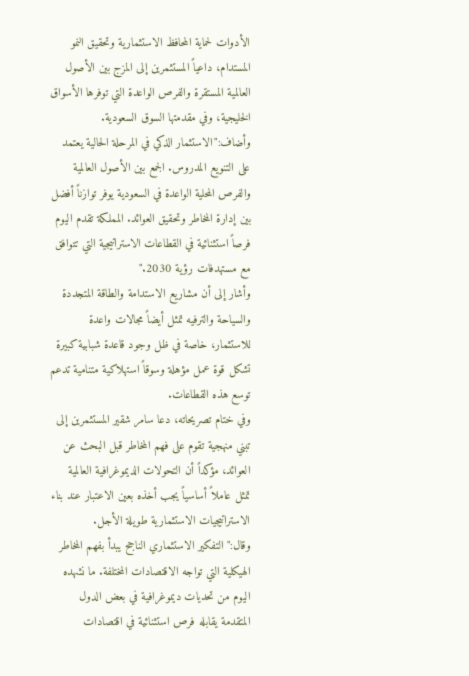الأدوات لحماية المحافظ الاستثمارية وتحقيق النمو المستدام، داعياً المستثمرين إلى المزج بين الأصول العالمية المستقرة والفرص الواعدة التي توفرها الأسواق الخليجية، وفي مقدمتها السوق السعودية.
وأضاف:"الاستثمار الذكي في المرحلة الحالية يعتمد على التنويع المدروس. الجمع بين الأصول العالمية والفرص المحلية الواعدة في السعودية يوفر توازناً أفضل بين إدارة المخاطر وتحقيق العوائد. المملكة تقدم اليوم فرصاً استثنائية في القطاعات الاستراتيجية التي تتوافق مع مستهدفات رؤية 2030."
وأشار إلى أن مشاريع الاستدامة والطاقة المتجددة والسياحة والترفيه تمثل أيضاً مجالات واعدة للاستثمار، خاصة في ظل وجود قاعدة شبابية كبيرة تشكل قوة عمل مؤهلة وسوقاً استهلاكية متنامية تدعم توسع هذه القطاعات.
وفي ختام تصريحاته، دعا سامر شقير المستثمرين إلى تبني منهجية تقوم على فهم المخاطر قبل البحث عن العوائد، مؤكداً أن التحولات الديموغرافية العالمية تمثل عاملاً أساسياً يجب أخذه بعين الاعتبار عند بناء الاستراتيجيات الاستثمارية طويلة الأجل.
وقال:"التفكير الاستثماري الناجح يبدأ بفهم المخاطر الهيكلية التي تواجه الاقتصادات المختلفة. ما نشهده اليوم من تحديات ديموغرافية في بعض الدول المتقدمة يقابله فرص استثنائية في اقتصادات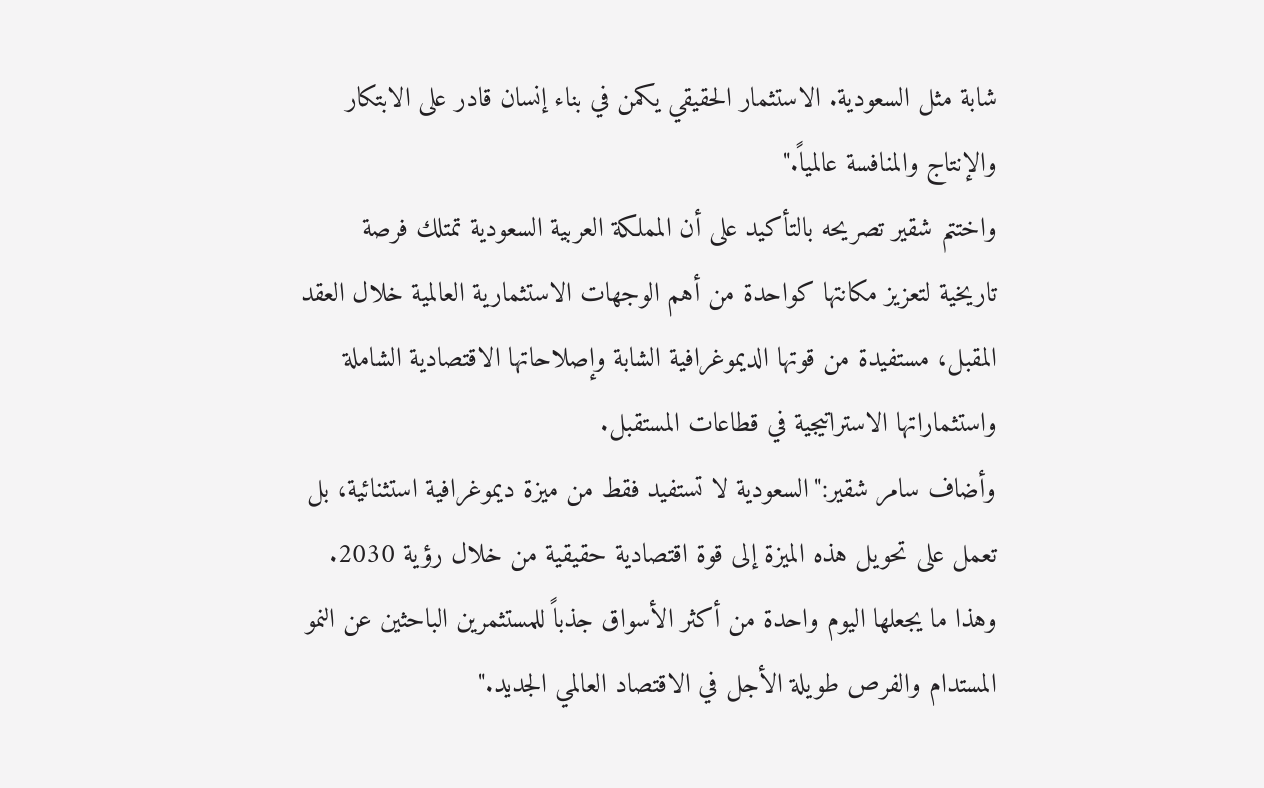شابة مثل السعودية. الاستثمار الحقيقي يكمن في بناء إنسان قادر على الابتكار والإنتاج والمنافسة عالمياً."
واختتم شقير تصريحه بالتأكيد على أن المملكة العربية السعودية تمتلك فرصة تاريخية لتعزيز مكانتها كواحدة من أهم الوجهات الاستثمارية العالمية خلال العقد المقبل، مستفيدة من قوتها الديموغرافية الشابة وإصلاحاتها الاقتصادية الشاملة واستثماراتها الاستراتيجية في قطاعات المستقبل.
وأضاف سامر شقير:"السعودية لا تستفيد فقط من ميزة ديموغرافية استثنائية، بل تعمل على تحويل هذه الميزة إلى قوة اقتصادية حقيقية من خلال رؤية 2030. وهذا ما يجعلها اليوم واحدة من أكثر الأسواق جذباً للمستثمرين الباحثين عن النمو المستدام والفرص طويلة الأجل في الاقتصاد العالمي الجديد."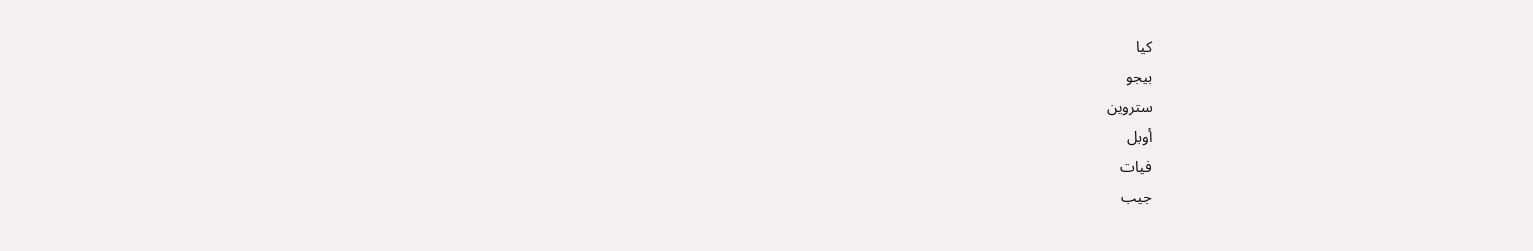كيا
بيجو
ستروين
أوبل
فيات
جيب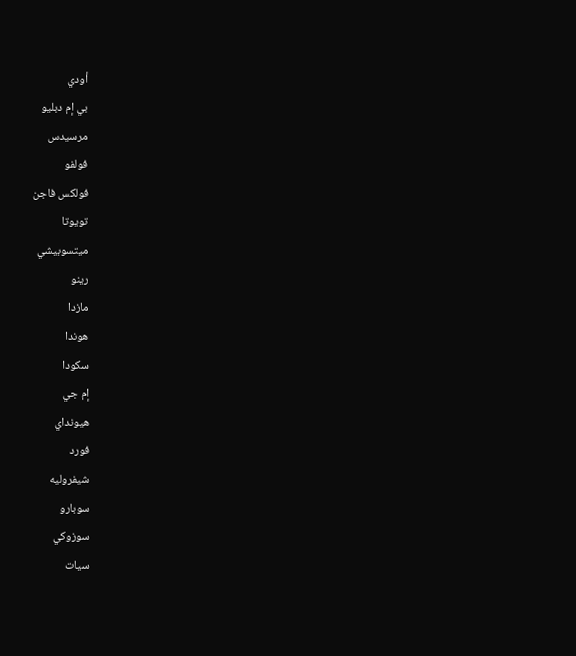أودي
بي إم دبليو
مرسيدس
فولفو
فولكس فاجن
تويوتا
ميتسوبيشي
رينو
مازدا
هوندا
سكودا
إم جي
هيونداي
فورد
شيفروليه
سوبارو
سوزوكي
سيات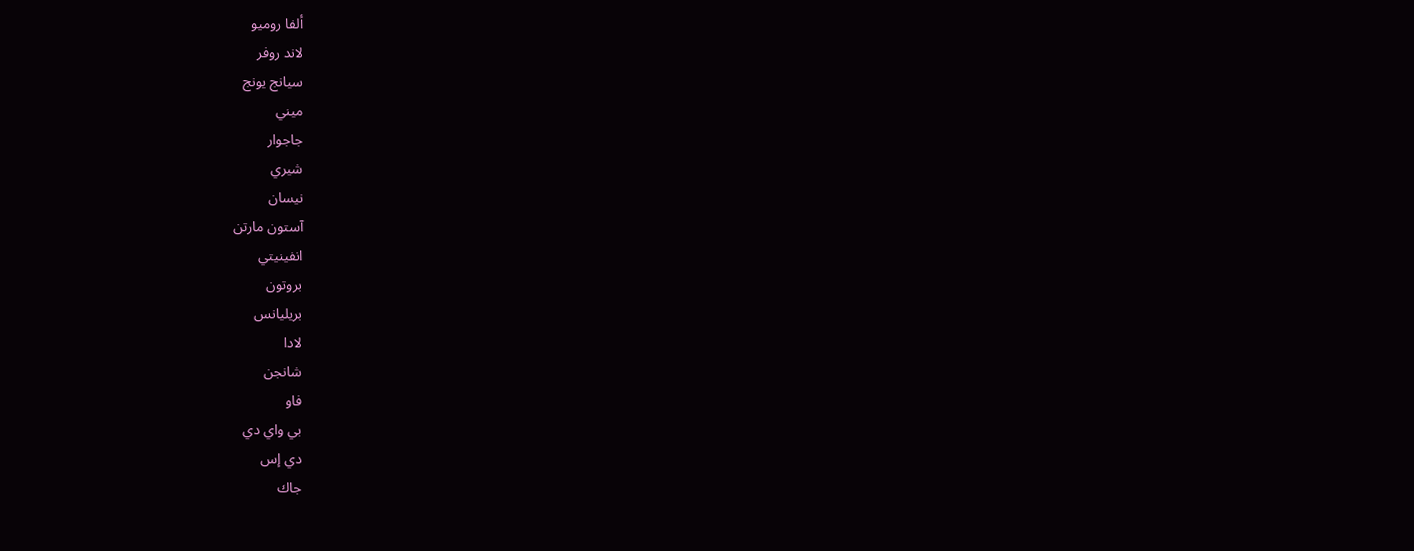ألفا روميو
لاند روفر
سيانج يونج
ميني
جاجوار
شيري
نيسان
آستون مارتن
انفينيتي
بروتون
بريليانس
لادا
شانجن
فاو
بي واي دي
دي إس
جاك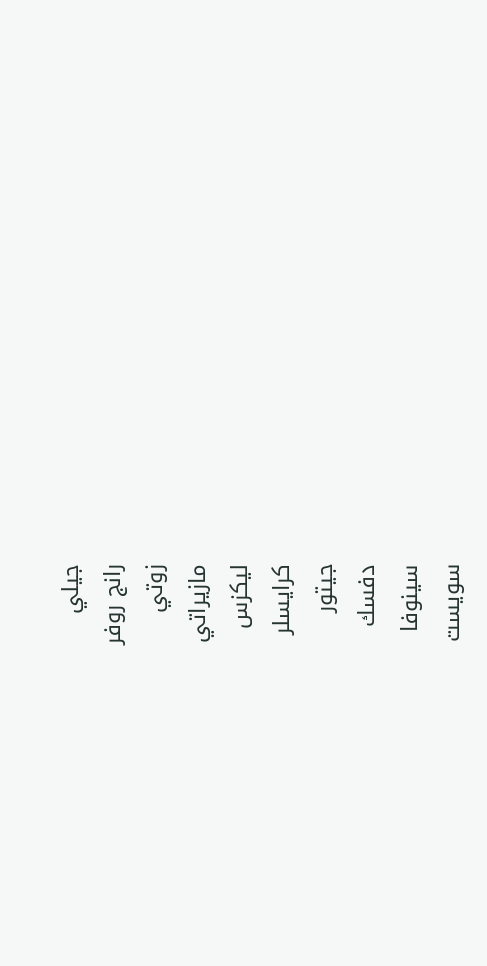جيلي
رانج روفر
زوتي
مازيراتي
ليكزس
كرايسلر
جيتور
دفسك
سينوفا
سويست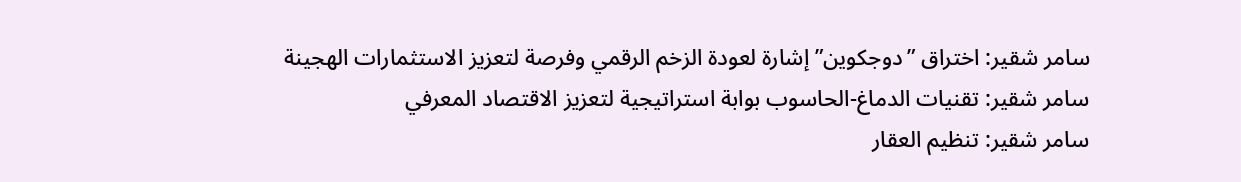سامر شقير: اختراق ”دوجكوين” إشارة لعودة الزخم الرقمي وفرصة لتعزيز الاستثمارات الهجينة
سامر شقير: تقنيات الدماغ-الحاسوب بوابة استراتيجية لتعزيز الاقتصاد المعرفي
سامر شقير: تنظيم العقار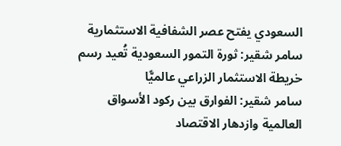السعودي يفتح عصر الشفافية الاستثمارية
سامر شقير: ثورة التمور السعودية تُعيد رسم خريطة الاستثمار الزراعي عالميًّا
سامر شقير: الفوارق بين ركود الأسواق العالمية وازدهار الاقتصاد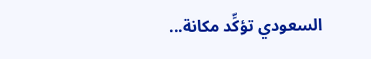السعودي تؤكِّد مكانة...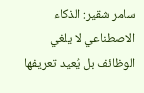سامر شقير: الذكاء الاصطناعي لا يلغي الوظائف بل يُعيد تعريفها